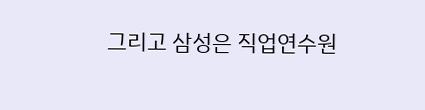그리고 삼성은 직업연수원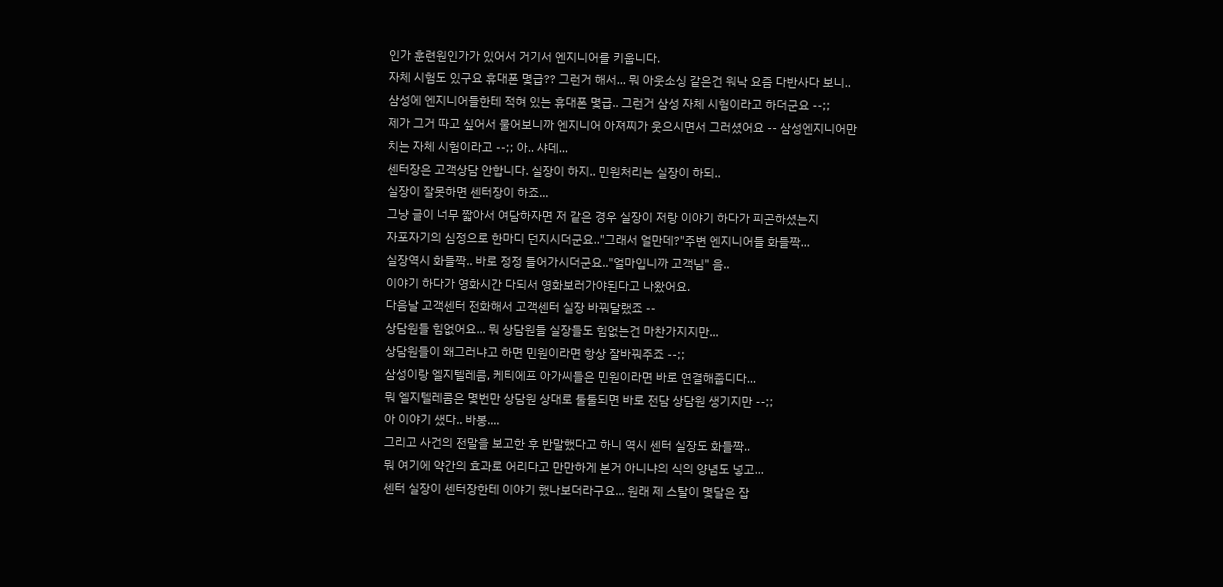인가 훈련원인가가 있어서 거기서 엔지니어를 키웁니다.
자체 시험도 있구요 휴대폰 몇급?? 그런거 해서... 뭐 아웃소싱 같은건 워낙 요즘 다반사다 보니..
삼성에 엔지니어들한테 적혀 있는 휴대폰 몇급.. 그런거 삼성 자체 시험이라고 하더군요 --;;
제가 그거 따고 싶어서 물어보니까 엔지니어 아져찌가 웃으시면서 그러셨어요 -- 삼성엔지니어만
치는 자체 시험이라고 --;; 아.. 샤데...
센터장은 고객상담 안합니다. 실장이 하지.. 민원처리는 실장이 하되..
실장이 잘못하면 센터장이 하죠...
그냥 글이 너무 짧아서 여담하자면 저 같은 경우 실장이 저랑 이야기 하다가 피곤하셨는지
자포자기의 심정으로 한마디 던지시더군요.."그래서 얼만데?"주변 엔지니어들 화들짝...
실장역시 화들짝.. 바로 정정 들어가시더군요.."얼마입니까 고객님" 음..
이야기 하다가 영화시간 다되서 영화보러가야된다고 나왔어요.
다음날 고객센터 전화해서 고객센터 실장 바꿔달랬죠 --
상담원들 힘없어요... 뭐 상담원들 실장들도 힘없는건 마찬가지지만...
상담원들이 왜그러냐고 하면 민원이라면 항상 잘바꿔주죠 --;;
삼성이랑 엘지텔레콤, 케티에프 아가씨들은 민원이라면 바로 연결해줍디다...
뭐 엘지텔레콤은 몇번만 상담원 상대로 툴툴되면 바로 전담 상담원 생기지만 --;;
아 이야기 샜다.. 바봉....
그리고 사건의 전말을 보고한 후 반말했다고 하니 역시 센터 실장도 화들짝..
뭐 여기에 약간의 효과로 어리다고 만만하게 본거 아니냐의 식의 양념도 넣고...
센터 실장이 센터장한테 이야기 했나보더라구요... 원래 제 스탈이 몇달은 잡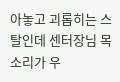아놓고 괴롭히는 스탈인데 센터장님 목소리가 우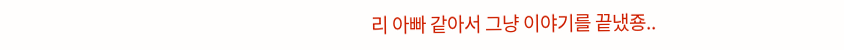리 아빠 같아서 그냥 이야기를 끝냈죵..